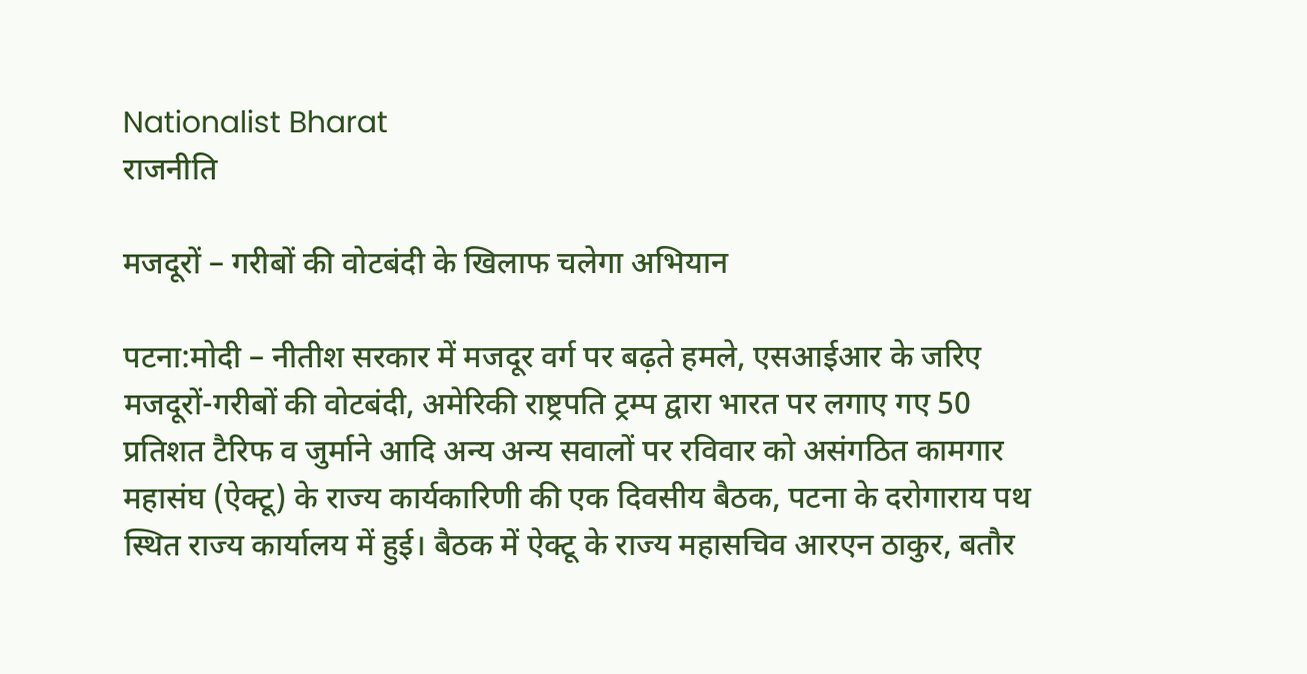Nationalist Bharat
राजनीति

मजदूरों – गरीबों की वोटबंदी के खिलाफ चलेगा अभियान

पटना:मोदी – नीतीश सरकार में मजदूर वर्ग पर बढ़ते हमले, एसआईआर के जरिए मजदूरों-गरीबों की वोटबंदी, अमेरिकी राष्ट्रपति ट्रम्प द्वारा भारत पर लगाए गए 50 प्रतिशत टैरिफ व जुर्माने आदि अन्य अन्य सवालों पर रविवार को असंगठित कामगार महासंघ (ऐक्टू) के राज्य कार्यकारिणी की एक दिवसीय बैठक, पटना के दरोगाराय पथ स्थित राज्य कार्यालय में हुई। बैठक में ऐक्टू के राज्य महासचिव आरएन ठाकुर, बतौर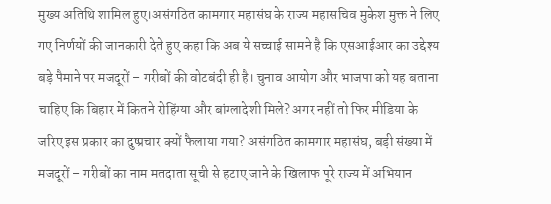मुख्य अतिथि शामिल हुए।असंगठित कामगार महासंघ के राज्य महासचिव मुकेश मुक्त ने लिए गए निर्णयों की जानकारी देते हुए कहा कि अब ये सच्चाई सामने है कि एसआईआर का उद्देश्य बड़े पैमाने पर मजदूरों – गरीबों की वोटबंदी ही है। चुनाव आयोग और भाजपा को यह बताना चाहिए कि बिहार में कितने रोहिंग्या और बांग्लादेशी मिले? अगर नहीं तो फिर मीडिया के जरिए इस प्रकार का दुष्प्रचार क्यों फैलाया गया? असंगठित कामगार महासंघ, बड़ी संख्या में मजदूरों – गरीबों का नाम मतदाता सूची से हटाए जाने के खिलाफ पूरे राज्य में अभियान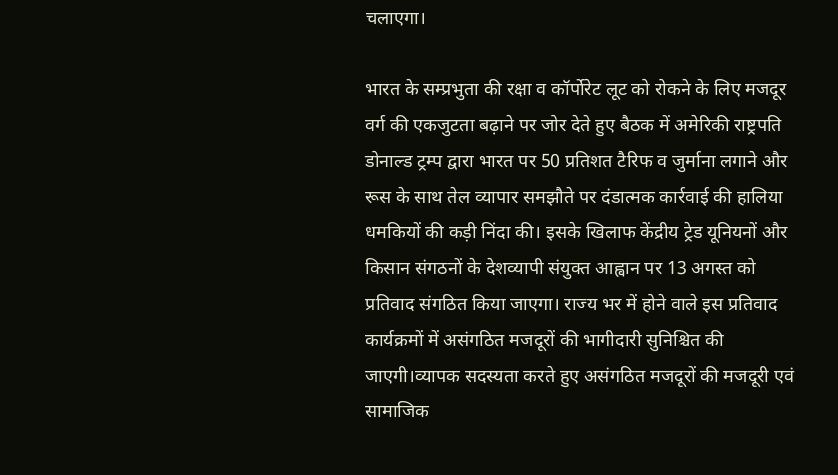चलाएगा।

भारत के सम्प्रभुता की रक्षा व कॉर्पोरेट लूट को रोकने के लिए मजदूर वर्ग की एकजुटता बढ़ाने पर जोर देते हुए बैठक में अमेरिकी राष्ट्रपति डोनाल्ड ट्रम्प द्वारा भारत पर 50 प्रतिशत टैरिफ व जुर्माना लगाने और रूस के साथ तेल व्यापार समझौते पर दंडात्मक कार्रवाई की हालिया धमकियों की कड़ी निंदा की। इसके खिलाफ केंद्रीय ट्रेड यूनियनों और किसान संगठनों के देशव्यापी संयुक्त आह्वान पर 13 अगस्त को प्रतिवाद संगठित किया जाएगा। राज्य भर में होने वाले इस प्रतिवाद कार्यक्रमों में असंगठित मजदूरों की भागीदारी सुनिश्चित की जाएगी।व्यापक सदस्यता करते हुए असंगठित मजदूरों की मजदूरी एवं सामाजिक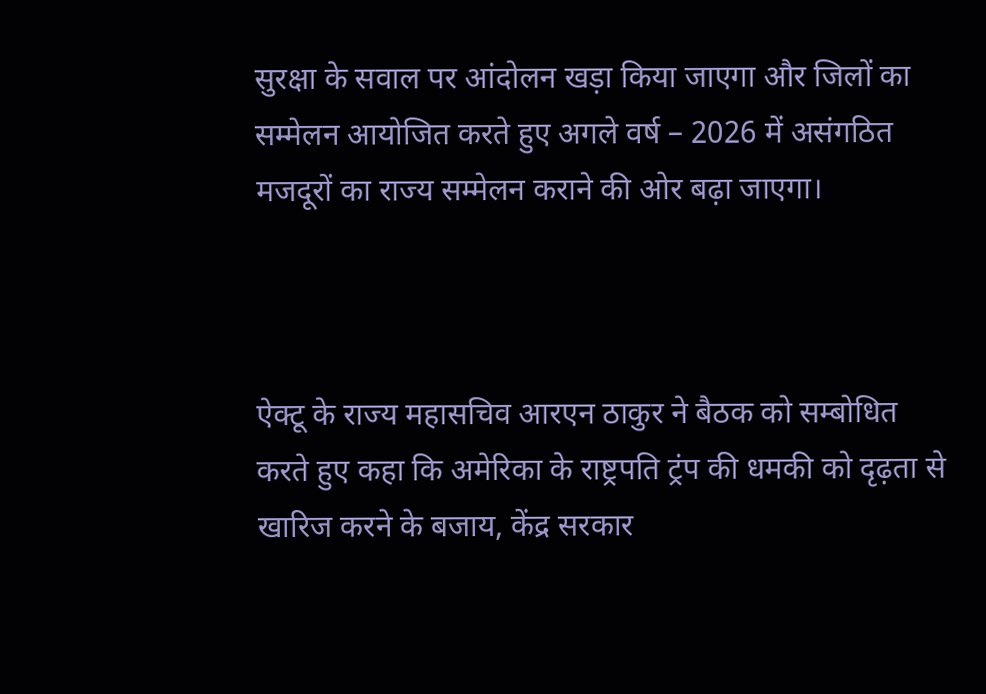सुरक्षा के सवाल पर आंदोलन खड़ा किया जाएगा और जिलों का सम्मेलन आयोजित करते हुए अगले वर्ष – 2026 में असंगठित मजदूरों का राज्य सम्मेलन कराने की ओर बढ़ा जाएगा।



ऐक्टू के राज्य महासचिव आरएन ठाकुर ने बैठक को सम्बोधित करते हुए कहा कि अमेरिका के राष्ट्रपति ट्रंप की धमकी को दृढ़ता से खारिज करने के बजाय, केंद्र सरकार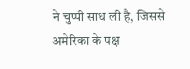ने चुप्पी साध ली है, जिससे अमेरिका के पक्ष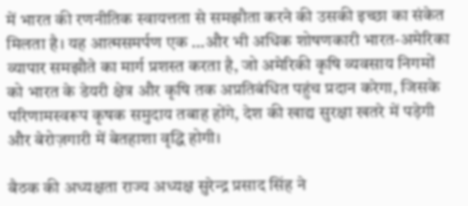में भारत की रणनीतिक स्वायत्तता से समझौता करने की उसकी इच्छा का संकेत मिलता है। यह आत्मसमर्पण एक …और भी अधिक शोषणकारी भारत-अमेरिका व्यापार समझौते का मार्ग प्रशस्त करता है, जो अमेरिकी कृषि व्यवसाय निगमों को भारत के डेयरी क्षेत्र और कृषि तक अप्रतिबंधित पहुंच प्रदान करेगा, जिसके परिणामस्वरूप कृषक समुदाय तबाह होंगे, देश की खाद्य सुरक्षा खतरे में पड़ेगी और बेरोज़गारी में बेतहाशा वृद्धि होगी।

बैठक की अध्यक्षता राज्य अध्यक्ष सुरेन्द्र प्रसाद सिंह ने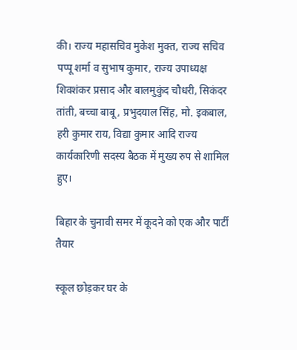की। राज्य महासचिव मुकेश मुक्त, राज्य सचिव पप्पू शर्मा व सुभाष कुमार, राज्य उपाध्यक्ष शिवशंकर प्रसाद और बालमुकुंद चौधरी, सिकंदर तांती, बच्चा बाबू, प्रभुदयाल सिंह, मो. इकबाल, हरी कुमार राय, विद्या कुमार आदि राज्य कार्यकारिणी सदस्य बैठक में मुख्य रुप से शामिल हुए।

बिहार के चुनावी समर में कूदने को एक और पार्टी तैयार

स्कूल छोड़कर घर के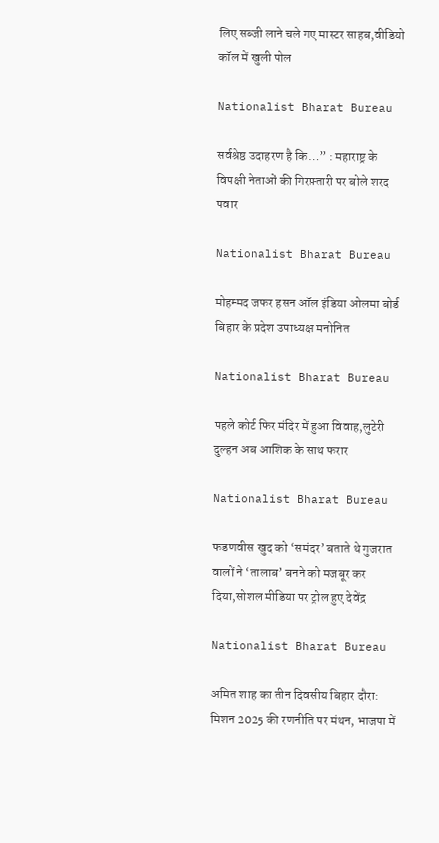लिए सब्जी लाने चले गए मास्टर साहब,वीडियो कॉल में खुली पोल

Nationalist Bharat Bureau

सर्वश्रेष्ठ उदाहरण है कि…” : महाराष्ट्र के विपक्षी नेताओं की गिरफ़्तारी पर बोले शरद पवार

Nationalist Bharat Bureau

मोहम्मद जफर हसन ऑल इंडिया ओलमा बोर्ड बिहार के प्रदेश उपाध्यक्ष मनोनित

Nationalist Bharat Bureau

पहले कोर्ट फिर मंदिर में हुआ विवाह,लुटेरी दुल्हन अब आशिक के साथ फरार

Nationalist Bharat Bureau

फडणवीस खुद को ‘समंदर’ बताते थे गुजरात वालों ने ‘तालाब’ बनने को मजबूर कर दिया,सोशल मीडिया पर ट्रोल हुए देवेंद्र

Nationalist Bharat Bureau

अमित शाह का तीन दिवसीय बिहार दौरा: मिशन 2025 की रणनीति पर मंथन, भाजपा में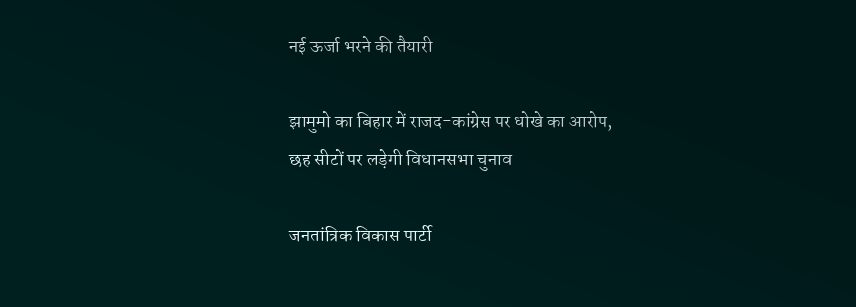नई ऊर्जा भरने की तैयारी

झामुमो का बिहार में राजद-कांग्रेस पर धोखे का आरोप, छह सीटों पर लड़ेगी विधानसभा चुनाव

जनतांत्रिक विकास पार्टी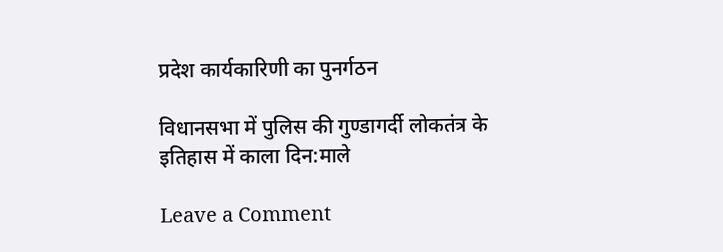प्रदेश कार्यकारिणी का पुनर्गठन

विधानसभा में पुलिस की गुण्डागर्दी लोकतंत्र के इतिहास में काला दिन:माले

Leave a Comment